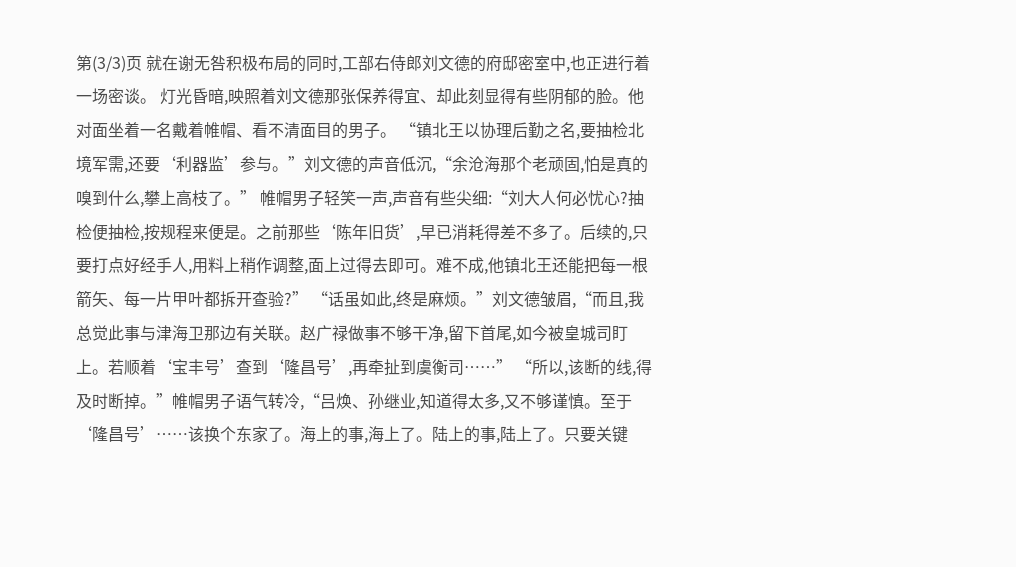第(3/3)页 就在谢无咎积极布局的同时,工部右侍郎刘文德的府邸密室中,也正进行着一场密谈。 灯光昏暗,映照着刘文德那张保养得宜、却此刻显得有些阴郁的脸。他对面坐着一名戴着帷帽、看不清面目的男子。 “镇北王以协理后勤之名,要抽检北境军需,还要‘利器监’参与。”刘文德的声音低沉,“余沧海那个老顽固,怕是真的嗅到什么,攀上高枝了。” 帷帽男子轻笑一声,声音有些尖细:“刘大人何必忧心?抽检便抽检,按规程来便是。之前那些‘陈年旧货’,早已消耗得差不多了。后续的,只要打点好经手人,用料上稍作调整,面上过得去即可。难不成,他镇北王还能把每一根箭矢、每一片甲叶都拆开查验?” “话虽如此,终是麻烦。”刘文德皱眉,“而且,我总觉此事与津海卫那边有关联。赵广禄做事不够干净,留下首尾,如今被皇城司盯上。若顺着‘宝丰号’查到‘隆昌号’,再牵扯到虞衡司……” “所以,该断的线,得及时断掉。”帷帽男子语气转冷,“吕焕、孙继业,知道得太多,又不够谨慎。至于‘隆昌号’……该换个东家了。海上的事,海上了。陆上的事,陆上了。只要关键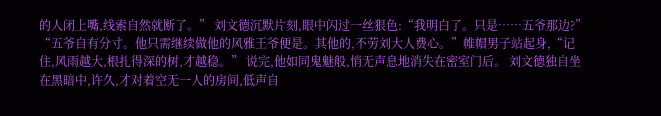的人闭上嘴,线索自然就断了。” 刘文德沉默片刻,眼中闪过一丝狠色:“我明白了。只是……五爷那边?” “五爷自有分寸。他只需继续做他的风雅王爷便是。其他的,不劳刘大人费心。”帷帽男子站起身,“记住,风雨越大,根扎得深的树,才越稳。” 说完,他如同鬼魅般,悄无声息地消失在密室门后。 刘文德独自坐在黑暗中,许久,才对着空无一人的房间,低声自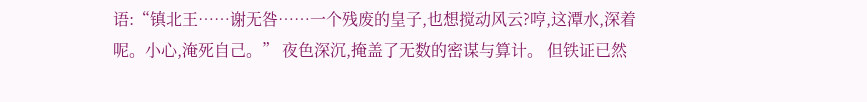语:“镇北王……谢无咎……一个残废的皇子,也想搅动风云?哼,这潭水,深着呢。小心,淹死自己。” 夜色深沉,掩盖了无数的密谋与算计。 但铁证已然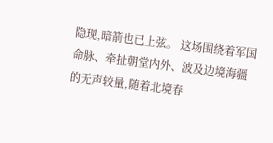隐现,暗箭也已上弦。 这场围绕着军国命脉、牵扯朝堂内外、波及边境海疆的无声较量,随着北境春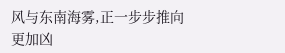风与东南海雾,正一步步推向更加凶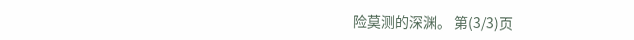险莫测的深渊。 第(3/3)页